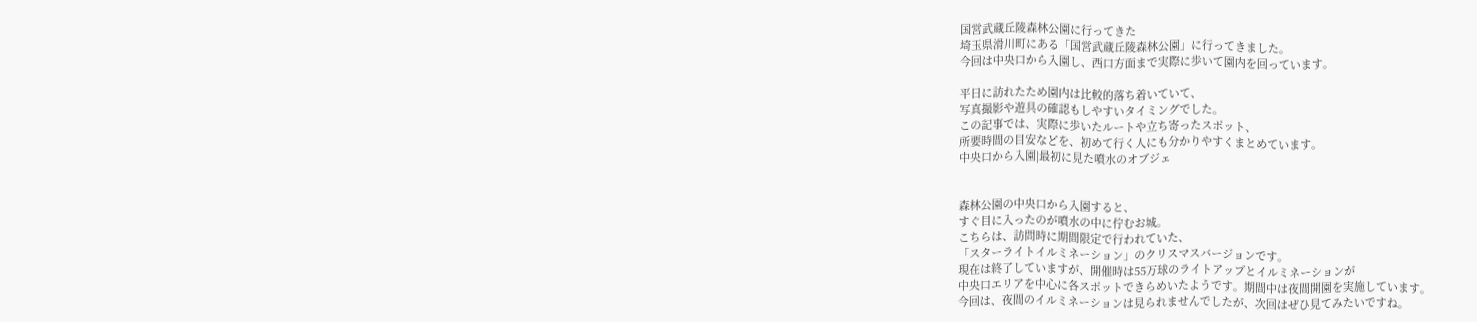国営武蔵丘陵森林公園に行ってきた
埼玉県滑川町にある「国営武蔵丘陵森林公園」に行ってきました。
今回は中央口から入園し、西口方面まで実際に歩いて園内を回っています。

平日に訪れたため園内は比較的落ち着いていて、
写真撮影や遊具の確認もしやすいタイミングでした。
この記事では、実際に歩いたルートや立ち寄ったスポット、
所要時間の目安などを、初めて行く人にも分かりやすくまとめています。
中央口から入園|最初に見た噴水のオブジェ


森林公園の中央口から入園すると、
すぐ目に入ったのが噴水の中に佇むお城。
こちらは、訪問時に期間限定で行われていた、
「スターライトイルミネーション」のクリスマスバージョンです。
現在は終了していますが、開催時は55万球のライトアップとイルミネーションが
中央口エリアを中心に各スポットできらめいたようです。期間中は夜間開園を実施しています。
今回は、夜間のイルミネーションは見られませんでしたが、次回はぜひ見てみたいですね。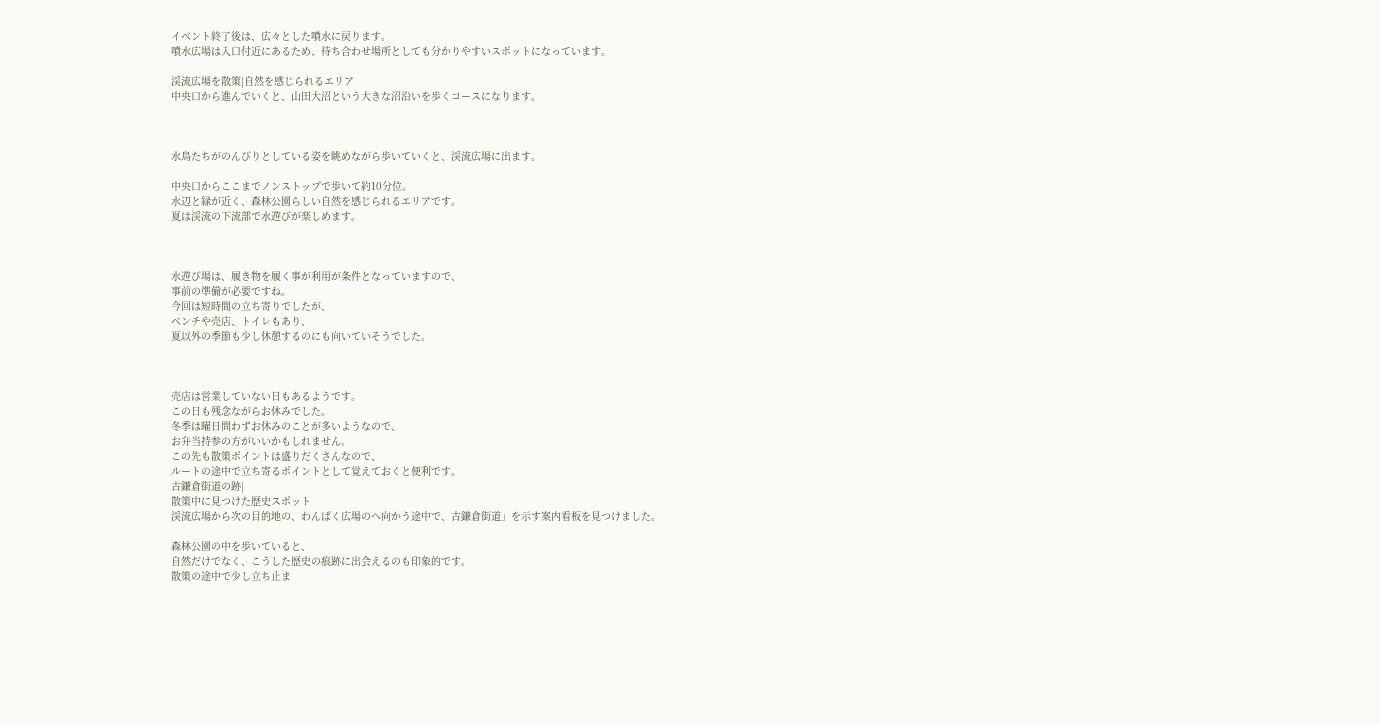イベント終了後は、広々とした噴水に戻ります。
噴水広場は入口付近にあるため、待ち合わせ場所としても分かりやすいスポットになっています。

渓流広場を散策|自然を感じられるエリア
中央口から進んでいくと、山田大沼という大きな沼沿いを歩くコースになります。



水鳥たちがのんびりとしている姿を眺めながら歩いていくと、渓流広場に出ます。

中央口からここまでノンストップで歩いて約10分位。
水辺と緑が近く、森林公園らしい自然を感じられるエリアです。
夏は渓流の下流部で水遊びが楽しめます。



水遊び場は、履き物を履く事が利用が条件となっていますので、
事前の準備が必要ですね。
今回は短時間の立ち寄りでしたが、
ベンチや売店、トイレもあり、
夏以外の季節も少し休憩するのにも向いていそうでした。



売店は営業していない日もあるようです。
この日も残念ながらお休みでした。
冬季は曜日問わずお休みのことが多いようなので、
お弁当持参の方がいいかもしれません。
この先も散策ポイントは盛りだくさんなので、
ルートの途中で立ち寄るポイントとして覚えておくと便利です。
古鎌倉街道の跡|
散策中に見つけた歴史スポット
渓流広場から次の目的地の、わんぱく広場のへ向かう途中で、古鎌倉街道」を示す案内看板を見つけました。

森林公園の中を歩いていると、
自然だけでなく、こうした歴史の痕跡に出会えるのも印象的です。
散策の途中で少し立ち止ま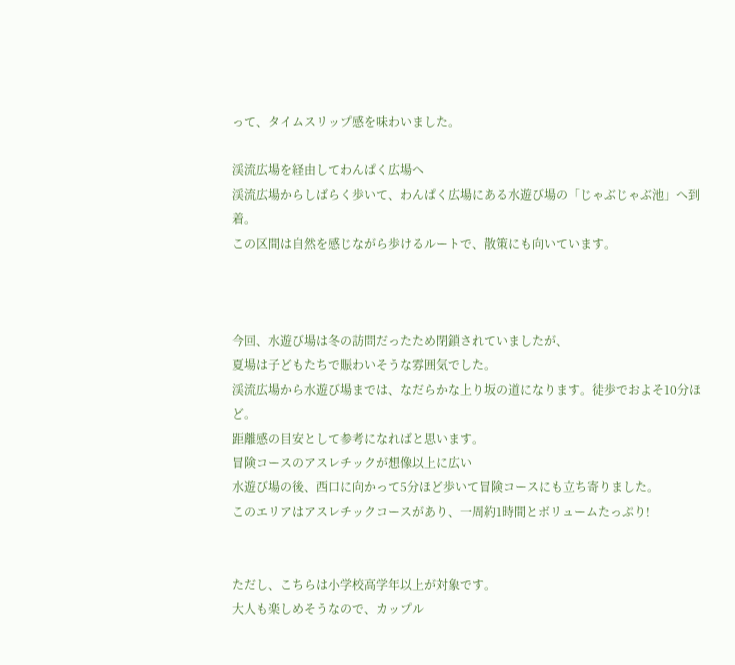って、タイムスリップ感を味わいました。

渓流広場を経由してわんぱく広場へ
渓流広場からしばらく歩いて、わんぱく広場にある水遊び場の「じゃぶじゃぶ池」へ到着。
この区間は自然を感じながら歩けるルートで、散策にも向いています。



今回、水遊び場は冬の訪問だったため閉鎖されていましたが、
夏場は子どもたちで賑わいそうな雰囲気でした。
渓流広場から水遊び場までは、なだらかな上り坂の道になります。徒歩でおよそ10分ほど。
距離感の目安として参考になればと思います。
冒険コースのアスレチックが想像以上に広い
水遊び場の後、西口に向かって5分ほど歩いて冒険コースにも立ち寄りました。
このエリアはアスレチックコースがあり、一周約1時間とボリュームたっぷり!


ただし、こちらは小学校高学年以上が対象です。
大人も楽しめそうなので、カップル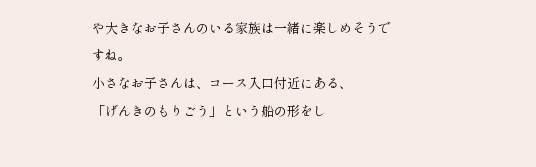や大きなお子さんのいる家族は一緒に楽しめそうですね。
小さなお子さんは、コース入口付近にある、
「げんきのもりごう」という船の形をし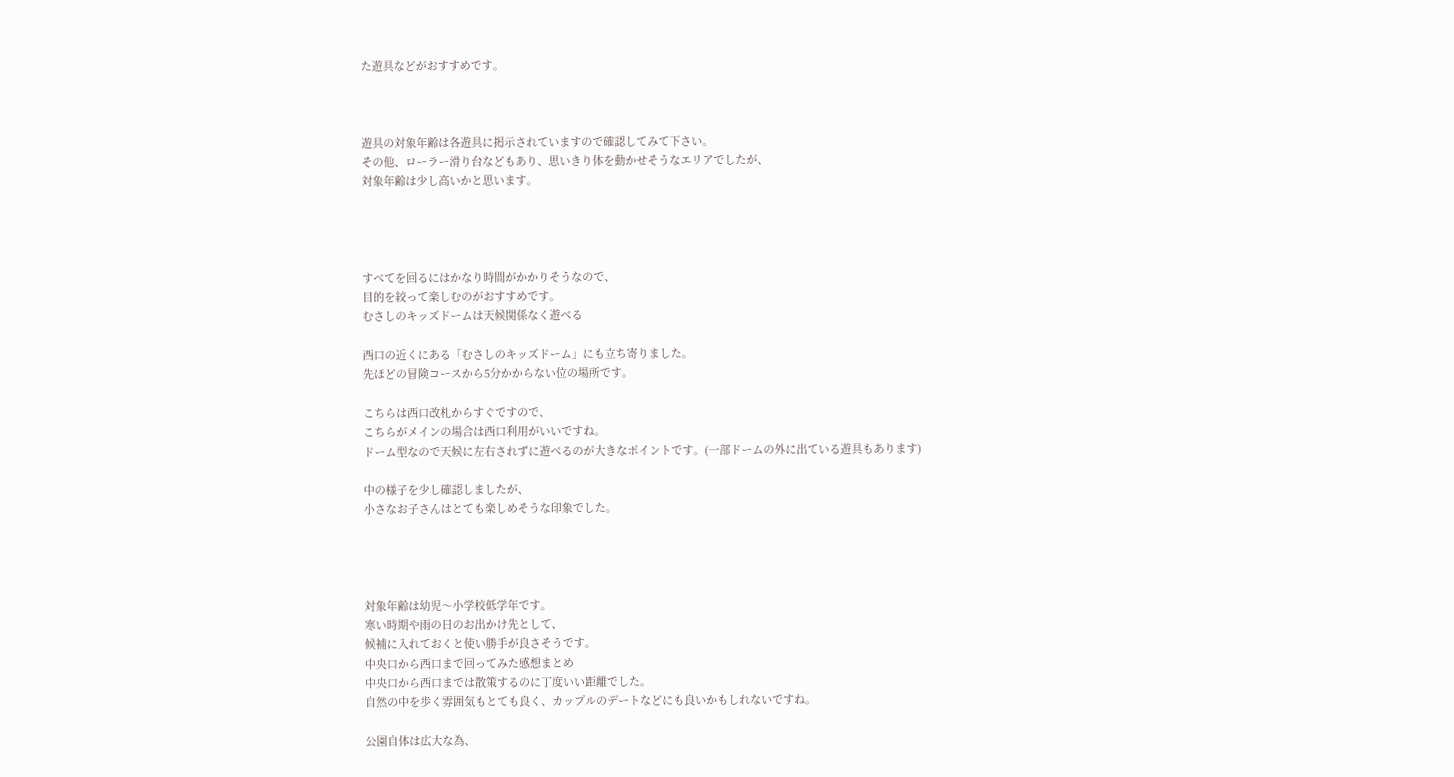た遊具などがおすすめです。



遊具の対象年齢は各遊具に掲示されていますので確認してみて下さい。
その他、ローラー滑り台などもあり、思いきり体を動かせそうなエリアでしたが、
対象年齢は少し高いかと思います。




すべてを回るにはかなり時間がかかりそうなので、
目的を絞って楽しむのがおすすめです。
むさしのキッズドームは天候関係なく遊べる

西口の近くにある「むさしのキッズドーム」にも立ち寄りました。
先ほどの冒険コースから5分かからない位の場所です。

こちらは西口改札からすぐですので、
こちらがメインの場合は西口利用がいいですね。
ドーム型なので天候に左右されずに遊べるのが大きなポイントです。(一部ドームの外に出ている遊具もあります)

中の様子を少し確認しましたが、
小さなお子さんはとても楽しめそうな印象でした。




対象年齢は幼児〜小学校低学年です。
寒い時期や雨の日のお出かけ先として、
候補に入れておくと使い勝手が良さそうです。
中央口から西口まで回ってみた感想まとめ
中央口から西口までは散策するのに丁度いい距離でした。
自然の中を歩く雰囲気もとても良く、カップルのデートなどにも良いかもしれないですね。

公園自体は広大な為、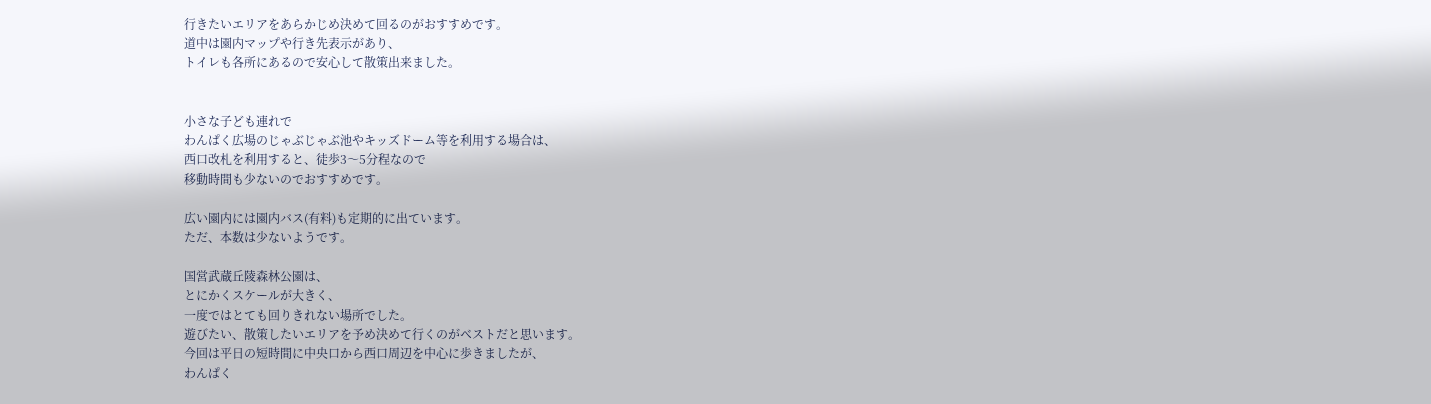行きたいエリアをあらかじめ決めて回るのがおすすめです。
道中は園内マップや行き先表示があり、
トイレも各所にあるので安心して散策出来ました。


小さな子ども連れで
わんぱく広場のじゃぶじゃぶ池やキッズドーム等を利用する場合は、
西口改札を利用すると、徒歩3〜5分程なので
移動時間も少ないのでおすすめです。

広い園内には園内バス(有料)も定期的に出ています。
ただ、本数は少ないようです。

国営武蔵丘陵森林公園は、
とにかくスケールが大きく、
一度ではとても回りきれない場所でした。
遊びたい、散策したいエリアを予め決めて行くのがベストだと思います。
今回は平日の短時間に中央口から西口周辺を中心に歩きましたが、
わんぱく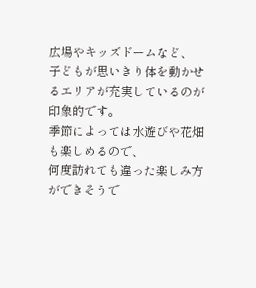広場やキッズドームなど、
子どもが思いきり体を動かせるエリアが充実しているのが印象的です。
季節によっては水遊びや花畑も楽しめるので、
何度訪れても違った楽しみ方ができそうで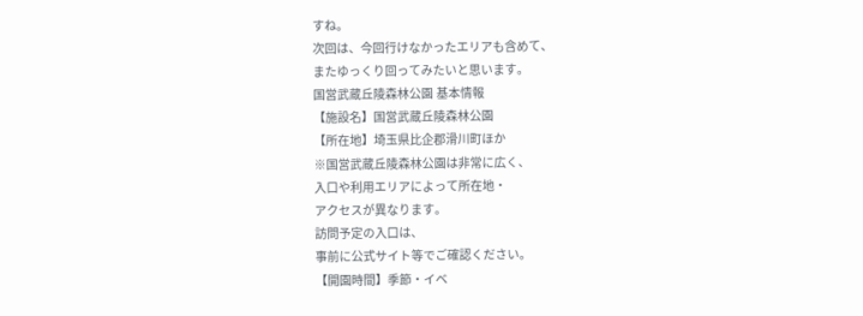すね。
次回は、今回行けなかったエリアも含めて、
またゆっくり回ってみたいと思います。
国営武蔵丘陵森林公園 基本情報
【施設名】国営武蔵丘陵森林公園
【所在地】埼玉県比企郡滑川町ほか
※国営武蔵丘陵森林公園は非常に広く、
入口や利用エリアによって所在地・
アクセスが異なります。
訪問予定の入口は、
事前に公式サイト等でご確認ください。
【開園時間】季節・イベ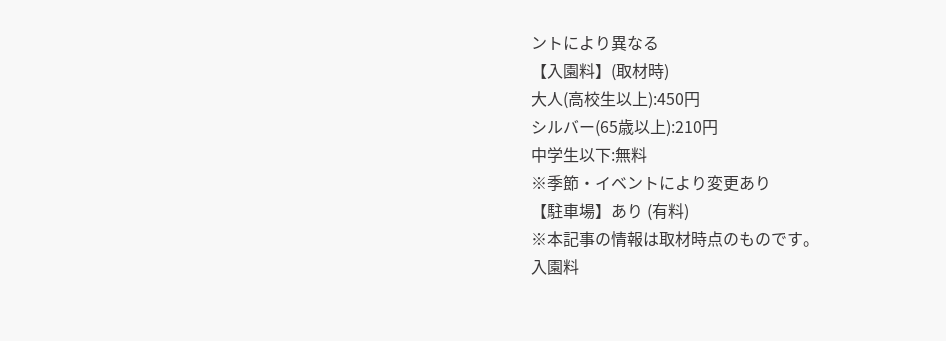ントにより異なる
【入園料】(取材時)
大人(高校生以上):450円
シルバー(65歳以上):210円
中学生以下:無料
※季節・イベントにより変更あり
【駐車場】あり (有料)
※本記事の情報は取材時点のものです。
入園料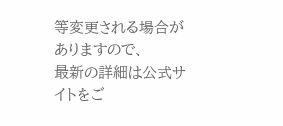等変更される場合がありますので、
最新の詳細は公式サイトをご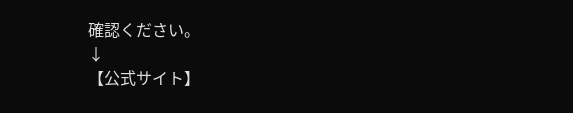確認ください。
↓
【公式サイト】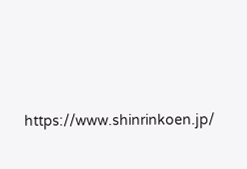https://www.shinrinkoen.jp/